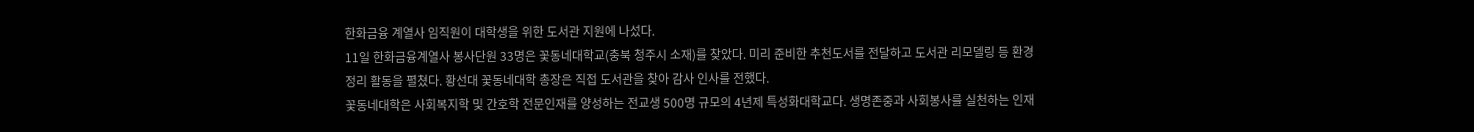한화금융 계열사 임직원이 대학생을 위한 도서관 지원에 나섰다.
11일 한화금융계열사 봉사단원 33명은 꽃동네대학교(충북 청주시 소재)를 찾았다. 미리 준비한 추천도서를 전달하고 도서관 리모델링 등 환경정리 활동을 펼쳤다. 황선대 꽃동네대학 총장은 직접 도서관을 찾아 감사 인사를 전했다.
꽃동네대학은 사회복지학 및 간호학 전문인재를 양성하는 전교생 500명 규모의 4년제 특성화대학교다. 생명존중과 사회봉사를 실천하는 인재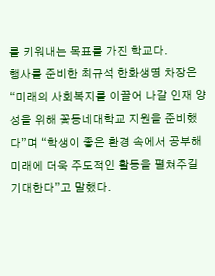를 키워내는 목표를 가진 학교다.
행사를 준비한 최규석 한화생명 차장은 “미래의 사회복지를 이끌어 나갈 인재 양성을 위해 꽃동네대학교 지원을 준비했다”며 “학생이 좋은 환경 속에서 공부해 미래에 더욱 주도적인 활동을 펼쳐주길 기대한다”고 말했다.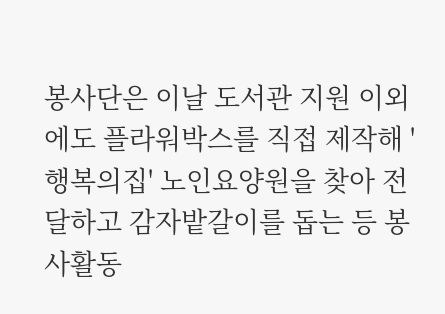봉사단은 이날 도서관 지원 이외에도 플라워박스를 직접 제작해 '행복의집' 노인요양원을 찾아 전달하고 감자밭갈이를 돕는 등 봉사활동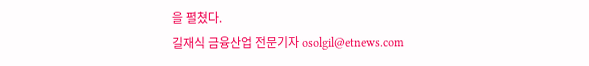을 펼쳤다.
길재식 금융산업 전문기자 osolgil@etnews.com